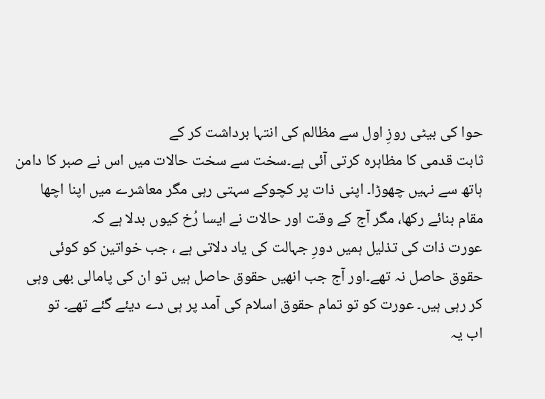حوا کی بیٹی روزِ اول سے مظالم کی انتہا برداشت کر کے
ثابت قدمی کا مظاہرہ کرتی آئی ہے۔سخت سے سخت حالات میں اس نے صبر کا دامن
ہاتھ سے نہیں چھوڑا۔ اپنی ذات پر کچوکے سہتی رہی مگر معاشرے میں اپنا اچھا
مقام بنائے رکھا، مگر آج کے وقت اور حالات نے ایسا رُخ کیوں بدلا ہے کہ
عورت ذات کی تذلیل ہمیں دورِ جہالت کی یاد دلاتی ہے ، جب خواتین کو کوئی
حقوق حاصل نہ تھے۔اور آج جب انھیں حقوق حاصل ہیں تو ان کی پامالی بھی وہی
کر رہی ہیں۔ عورت کو تو تمام حقوق اسلام کی آمد پر ہی دے دیئے گئے تھے۔ تو
اب یہ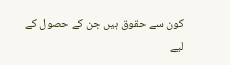کون سے حقوق ہیں جن کے حصول کے لیے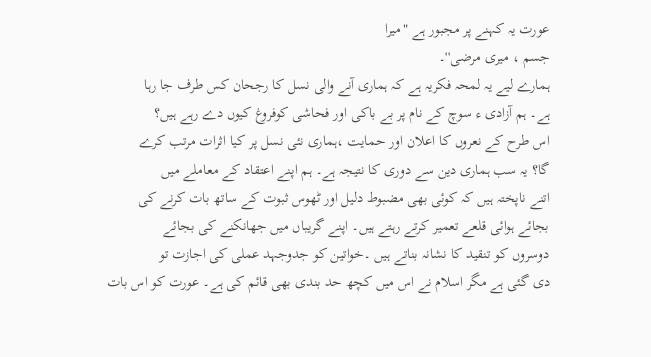عورت یہ کہنے پر مجبور ہے "میرا
جسم ، میری مرضی''۔
ہمارے لیے یہ لمحہ فکریہ ہے کہ ہماری آنے والی نسل کا رجحان کس طرف جا رہا
ہے۔ ہم آزادی ء سوچ کے نام پر بے باکی اور فحاشی کوفروغ کیوں دے رہے ہیں؟
اس طرح کے نعروں کا اعلان اور حمایت ،ہماری نئی نسل پر کیا اثرات مرتب کرے
گا؟ یہ سب ہماری دین سے دوری کا نتیجہ ہے۔ ہم اپنے اعتقاد کے معاملے میں
اتنے ناپختہ ہیں کہ کوئی بھی مضبوط دلیل اور ٹھوس ثبوت کے ساتھ بات کرنے کی
بجائے ہوائی قلعے تعمیر کرتے رہتے ہیں۔ اپنے گریباں میں جھانکنے کی بجائے
دوسروں کو تنقید کا نشانہ بناتے ہیں ۔خواتین کو جدوجہد عملی کی اجازت تو
دی گئی ہے مگر اسلام نے اس میں کچھ حد بندی بھی قائم کی ہے۔ عورت کو اس بات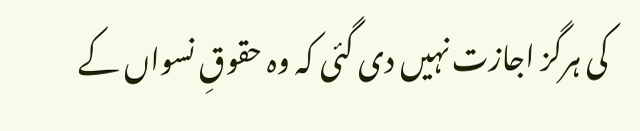کی ہرگز اجازت نہیں دی گئی کہ وہ حقوقِ نسواں کے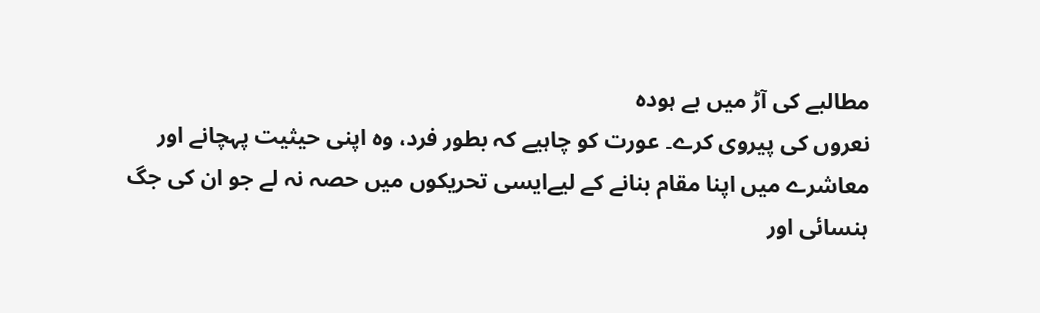مطالبے کی آڑ میں بے ہودہ
نعروں کی پیروی کرے۔ عورت کو چاہیے کہ بطور فرد، وہ اپنی حیثیت پہچانے اور
معاشرے میں اپنا مقام بنانے کے لیےایسی تحریکوں میں حصہ نہ لے جو ان کی جگ
ہنسائی اور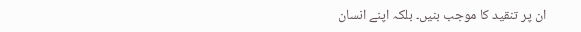ان پر تنقید کا موجب بنیں۔ بلکہ اپنے انسان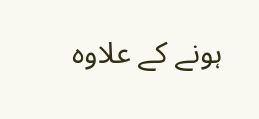ہونے کے علاوہ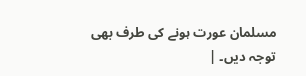مسلمان عورت ہونے کی طرف بھی توجہ دیں۔ |